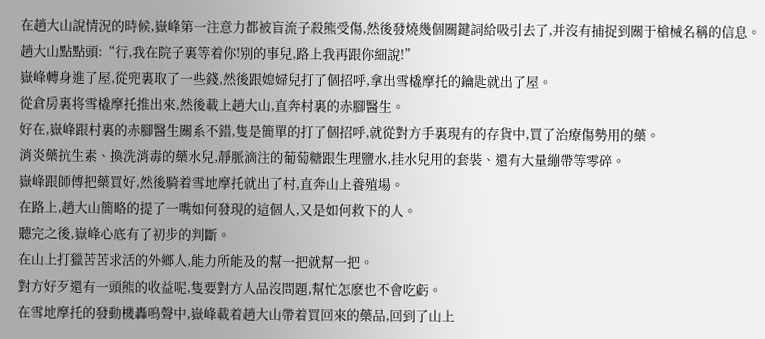在趙大山說情況的時候,嶽峰第一注意力都被盲流子殺熊受傷,然後發燒幾個關鍵詞給吸引去了,并沒有捕捉到關于槍械名稱的信息。
趙大山點點頭:“行,我在院子裏等着你!别的事兒,路上我再跟你細說!”
嶽峰轉身進了屋,從兜裏取了一些錢,然後跟媳婦兒打了個招呼,拿出雪橇摩托的鑰匙就出了屋。
從倉房裏将雪橇摩托推出來,然後載上趙大山,直奔村裏的赤腳醫生。
好在,嶽峰跟村裏的赤腳醫生關系不錯,隻是簡單的打了個招呼,就從對方手裏現有的存貨中,買了治療傷勢用的藥。
消炎藥抗生素、換洗消毒的藥水兒,靜脈滴注的葡萄糖跟生理鹽水,挂水兒用的套裝、還有大量繃帶等零碎。
嶽峰跟師傅把藥買好,然後騎着雪地摩托就出了村,直奔山上養殖場。
在路上,趙大山簡略的提了一嘴如何發現的這個人,又是如何救下的人。
聽完之後,嶽峰心底有了初步的判斷。
在山上打獵苦苦求活的外鄉人,能力所能及的幫一把就幫一把。
對方好歹還有一頭熊的收益呢,隻要對方人品沒問題,幫忙怎麽也不會吃虧。
在雪地摩托的發動機轟鳴聲中,嶽峰載着趙大山帶着買回來的藥品,回到了山上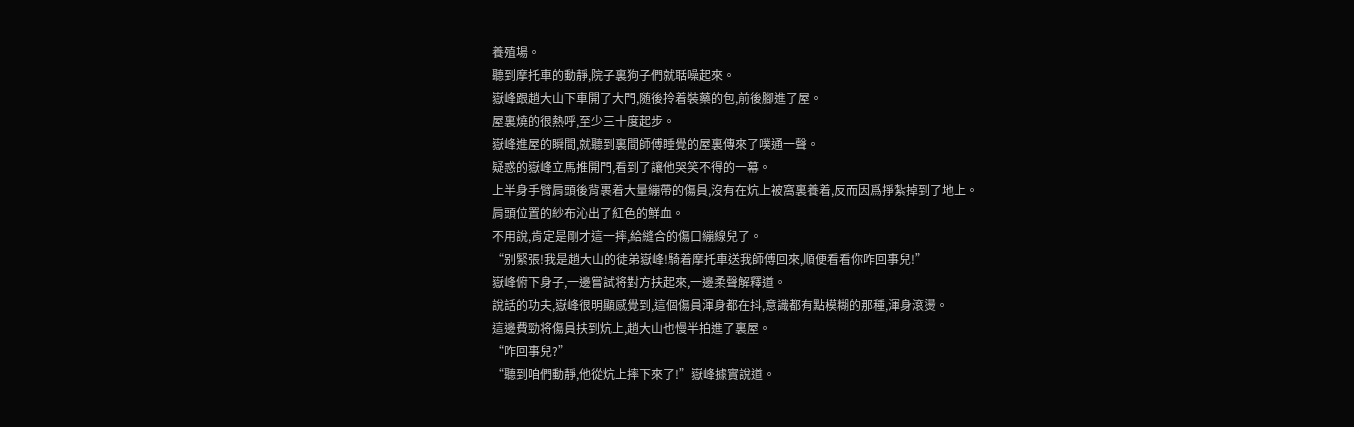養殖場。
聽到摩托車的動靜,院子裏狗子們就聒噪起來。
嶽峰跟趙大山下車開了大門,随後拎着裝藥的包,前後腳進了屋。
屋裏燒的很熱呼,至少三十度起步。
嶽峰進屋的瞬間,就聽到裏間師傅睡覺的屋裏傳來了噗通一聲。
疑惑的嶽峰立馬推開門,看到了讓他哭笑不得的一幕。
上半身手臂肩頭後背裹着大量繃帶的傷員,沒有在炕上被窩裏養着,反而因爲掙紮掉到了地上。
肩頭位置的紗布沁出了紅色的鮮血。
不用說,肯定是剛才這一摔,給縫合的傷口繃線兒了。
“别緊張!我是趙大山的徒弟嶽峰!騎着摩托車送我師傅回來,順便看看你咋回事兒!”
嶽峰俯下身子,一邊嘗試将對方扶起來,一邊柔聲解釋道。
說話的功夫,嶽峰很明顯感覺到,這個傷員渾身都在抖,意識都有點模糊的那種,渾身滾燙。
這邊費勁将傷員扶到炕上,趙大山也慢半拍進了裏屋。
“咋回事兒?”
“聽到咱們動靜,他從炕上摔下來了!”嶽峰據實說道。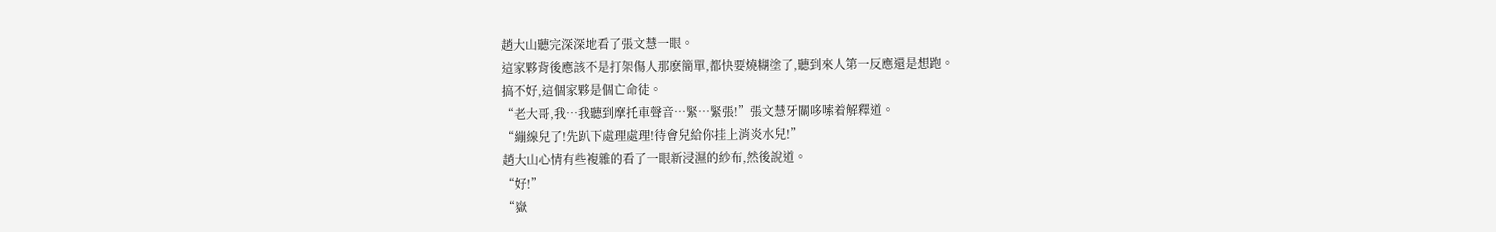趙大山聽完深深地看了張文慧一眼。
這家夥背後應該不是打架傷人那麽簡單,都快要燒糊塗了,聽到來人第一反應還是想跑。
搞不好,這個家夥是個亡命徒。
“老大哥,我…我聽到摩托車聲音…緊…緊張!”張文慧牙關哆嗦着解釋道。
“繃線兒了!先趴下處理處理!待會兒給你挂上消炎水兒!”
趙大山心情有些複雜的看了一眼新浸濕的紗布,然後說道。
“好!”
“嶽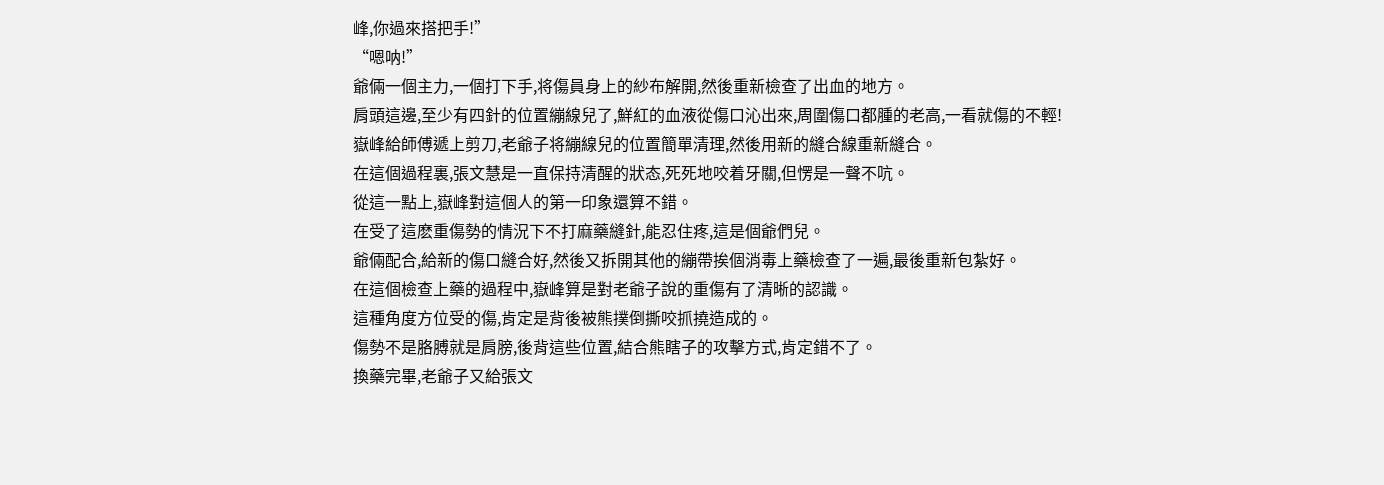峰,你過來搭把手!”
“嗯呐!”
爺倆一個主力,一個打下手,将傷員身上的紗布解開,然後重新檢查了出血的地方。
肩頭這邊,至少有四針的位置繃線兒了,鮮紅的血液從傷口沁出來,周圍傷口都腫的老高,一看就傷的不輕!
嶽峰給師傅遞上剪刀,老爺子将繃線兒的位置簡單清理,然後用新的縫合線重新縫合。
在這個過程裏,張文慧是一直保持清醒的狀态,死死地咬着牙關,但愣是一聲不吭。
從這一點上,嶽峰對這個人的第一印象還算不錯。
在受了這麽重傷勢的情況下不打麻藥縫針,能忍住疼,這是個爺們兒。
爺倆配合,給新的傷口縫合好,然後又拆開其他的繃帶挨個消毒上藥檢查了一遍,最後重新包紮好。
在這個檢查上藥的過程中,嶽峰算是對老爺子說的重傷有了清晰的認識。
這種角度方位受的傷,肯定是背後被熊撲倒撕咬抓撓造成的。
傷勢不是胳膊就是肩膀,後背這些位置,結合熊瞎子的攻擊方式,肯定錯不了。
換藥完畢,老爺子又給張文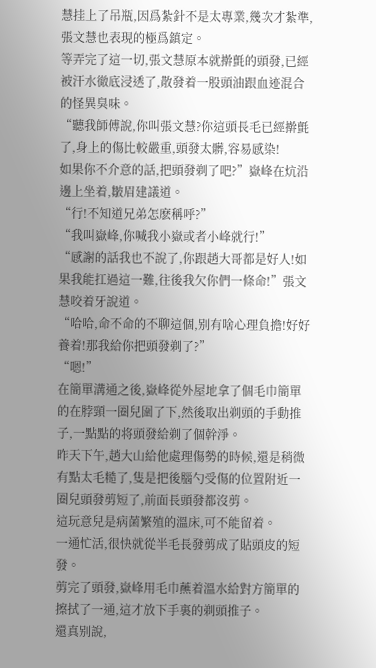慧挂上了吊瓶,因爲紮針不是太專業,幾次才紮準,張文慧也表現的極爲鎮定。
等弄完了這一切,張文慧原本就擀氈的頭發,已經被汗水徹底浸透了,散發着一股頭油跟血迹混合的怪異臭味。
“聽我師傅說,你叫張文慧?你這頭長毛已經擀氈了,身上的傷比較嚴重,頭發太髒,容易感染!
如果你不介意的話,把頭發剃了吧?”嶽峰在炕沿邊上坐着,皺眉建議道。
“行!不知道兄弟怎麽稱呼?”
“我叫嶽峰,你喊我小嶽或者小峰就行!”
“感謝的話我也不說了,你跟趙大哥都是好人!如果我能扛過這一難,往後我欠你們一條命!”張文慧咬着牙說道。
“哈哈,命不命的不聊這個,别有啥心理負擔!好好養着!那我給你把頭發剃了?”
“嗯!”
在簡單溝通之後,嶽峰從外屋地拿了個毛巾簡單的在脖頸一圈兒圍了下,然後取出剃頭的手動推子,一點點的将頭發給剃了個幹淨。
昨天下午,趙大山給他處理傷勢的時候,還是稍微有點太毛糙了,隻是把後腦勺受傷的位置附近一圈兒頭發剪短了,前面長頭發都沒剪。
這玩意兒是病菌繁殖的溫床,可不能留着。
一通忙活,很快就從半毛長發剪成了貼頭皮的短發。
剪完了頭發,嶽峰用毛巾蘸着溫水給對方簡單的擦拭了一通,這才放下手裏的剃頭推子。
還真别說,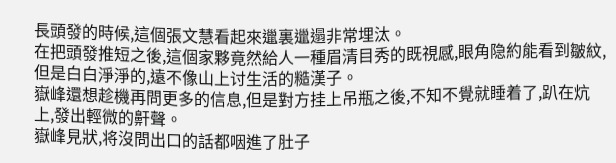長頭發的時候,這個張文慧看起來邋裏邋遢非常埋汰。
在把頭發推短之後,這個家夥竟然給人一種眉清目秀的既視感,眼角隐約能看到皺紋,但是白白淨淨的,遠不像山上讨生活的糙漢子。
嶽峰還想趁機再問更多的信息,但是對方挂上吊瓶之後,不知不覺就睡着了,趴在炕上,發出輕微的鼾聲。
嶽峰見狀,将沒問出口的話都咽進了肚子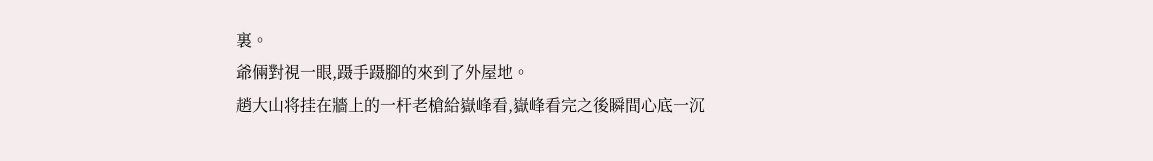裏。
爺倆對視一眼,蹑手蹑腳的來到了外屋地。
趙大山将挂在牆上的一杆老槍給嶽峰看,嶽峰看完之後瞬間心底一沉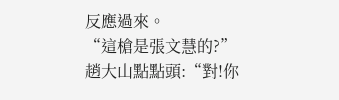反應過來。
“這槍是張文慧的?”
趙大山點點頭:“對!你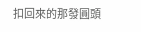扣回來的那發圓頭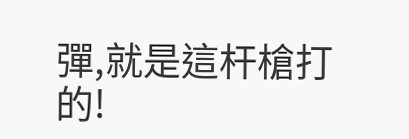彈,就是這杆槍打的!